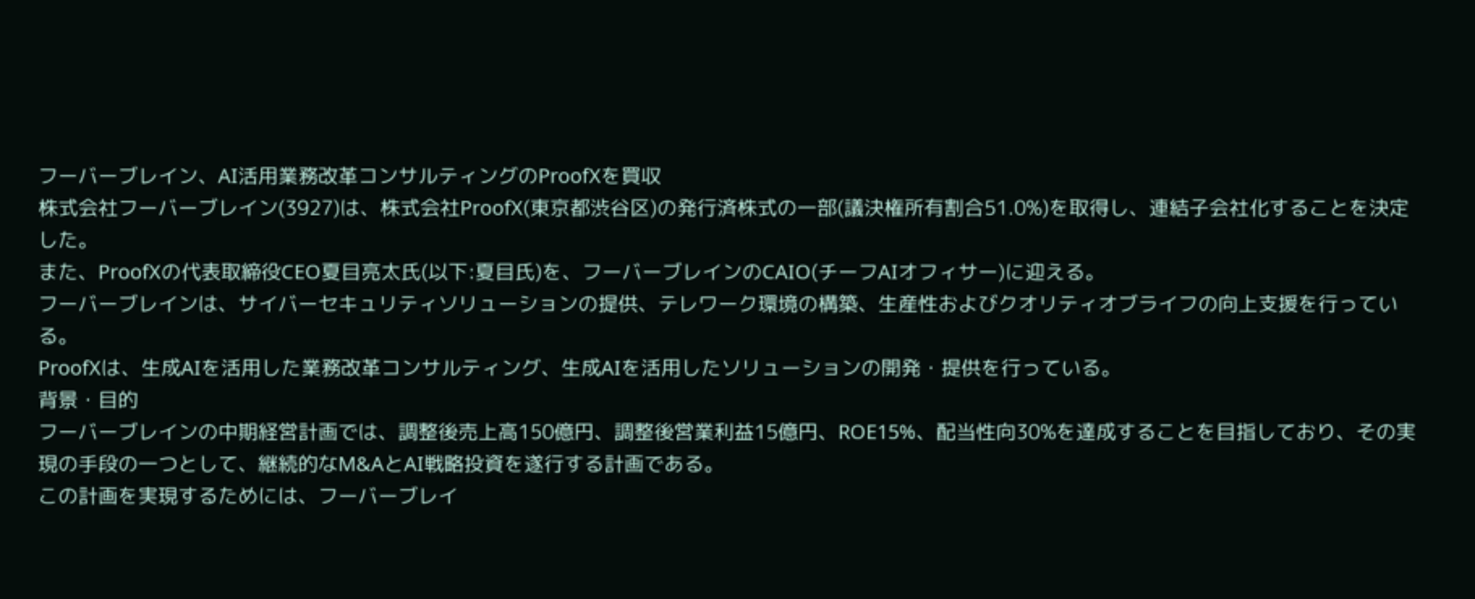フーバーブレイン、AI活用業務改革コンサルティングのProofXを買収
株式会社フーバーブレイン(3927)は、株式会社ProofX(東京都渋谷区)の発行済株式の一部(議決権所有割合51.0%)を取得し、連結子会社化することを決定した。
また、ProofXの代表取締役CEO夏目亮太氏(以下:夏目氏)を、フーバーブレインのCAIO(チーフAIオフィサー)に迎える。
フーバーブレインは、サイバーセキュリティソリューションの提供、テレワーク環境の構築、生産性およびクオリティオブライフの向上支援を行っている。
ProofXは、生成AIを活用した業務改革コンサルティング、生成AIを活用したソリューションの開発・提供を行っている。
背景・目的
フーバーブレインの中期経営計画では、調整後売上高150億円、調整後営業利益15億円、ROE15%、配当性向30%を達成することを目指しており、その実現の手段の一つとして、継続的なM&AとAI戦略投資を遂行する計画である。
この計画を実現するためには、フーバーブレイ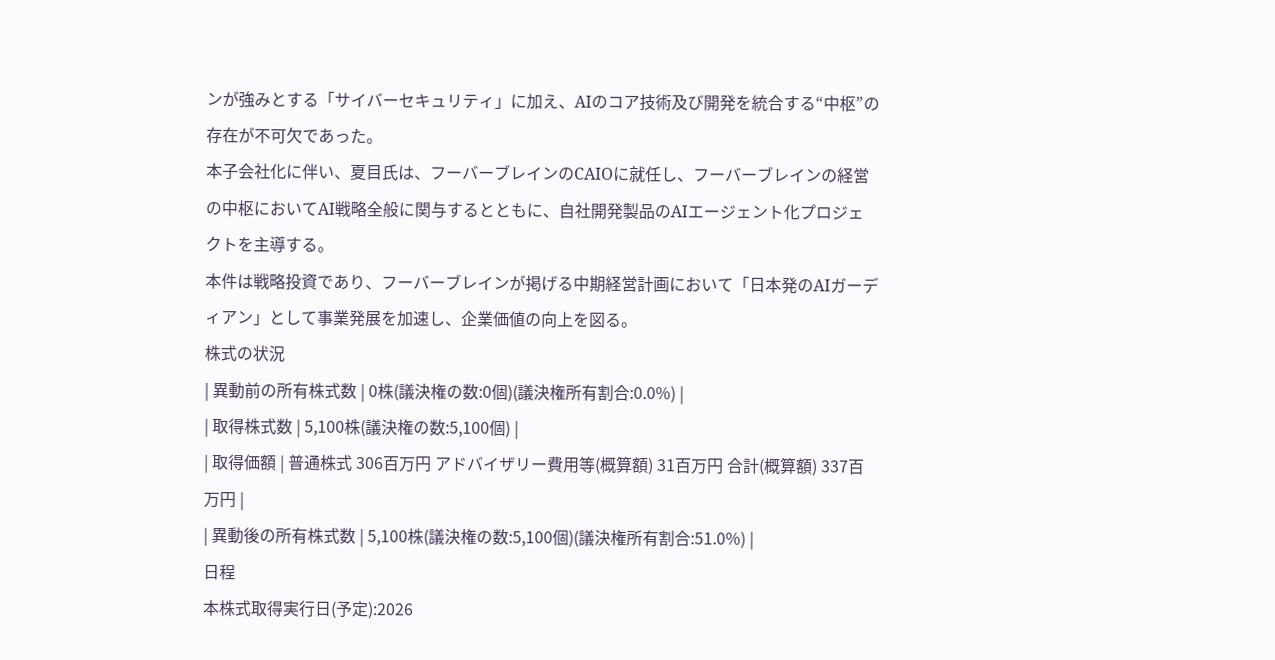ンが強みとする「サイバーセキュリティ」に加え、AIのコア技術及び開発を統合する“中枢”の存在が不可欠であった。
本子会社化に伴い、夏目氏は、フーバーブレインのCAIOに就任し、フーバーブレインの経営の中枢においてAI戦略全般に関与するとともに、自社開発製品のAIエージェント化プロジェクトを主導する。
本件は戦略投資であり、フーバーブレインが掲げる中期経営計画において「日本発のAIガーディアン」として事業発展を加速し、企業価値の向上を図る。
株式の状況
| 異動前の所有株式数 | 0株(議決権の数:0個)(議決権所有割合:0.0%) |
| 取得株式数 | 5,100株(議決権の数:5,100個) |
| 取得価額 | 普通株式 306百万円 アドバイザリー費用等(概算額) 31百万円 合計(概算額) 337百万円 |
| 異動後の所有株式数 | 5,100株(議決権の数:5,100個)(議決権所有割合:51.0%) |
日程
本株式取得実行日(予定):2026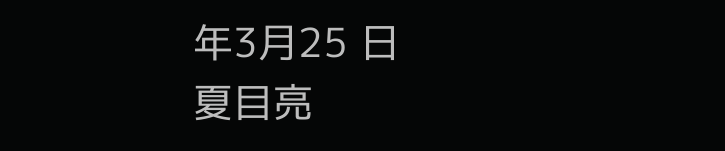年3月25 日
夏目亮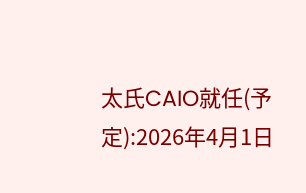太氏CAIO就任(予定):2026年4月1日